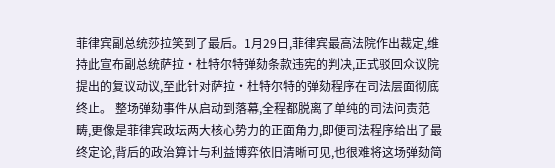菲律宾副总统莎拉笑到了最后。1月29日,菲律宾最高法院作出裁定,维持此宣布副总统萨拉·杜特尔特弹劾条款违宪的判决,正式驳回众议院提出的复议动议,至此针对萨拉·杜特尔特的弹劾程序在司法层面彻底终止。 整场弹劾事件从启动到落幕,全程都脱离了单纯的司法问责范畴,更像是菲律宾政坛两大核心势力的正面角力,即便司法程序给出了最终定论,背后的政治算计与利益博弈依旧清晰可见,也很难将这场弹劾简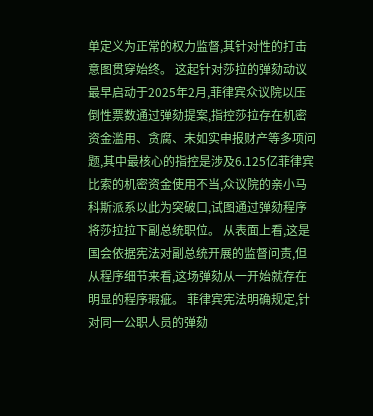单定义为正常的权力监督,其针对性的打击意图贯穿始终。 这起针对莎拉的弹劾动议最早启动于2025年2月,菲律宾众议院以压倒性票数通过弹劾提案,指控莎拉存在机密资金滥用、贪腐、未如实申报财产等多项问题,其中最核心的指控是涉及6.125亿菲律宾比索的机密资金使用不当,众议院的亲小马科斯派系以此为突破口,试图通过弹劾程序将莎拉拉下副总统职位。 从表面上看,这是国会依据宪法对副总统开展的监督问责,但从程序细节来看,这场弹劾从一开始就存在明显的程序瑕疵。 菲律宾宪法明确规定,针对同一公职人员的弹劾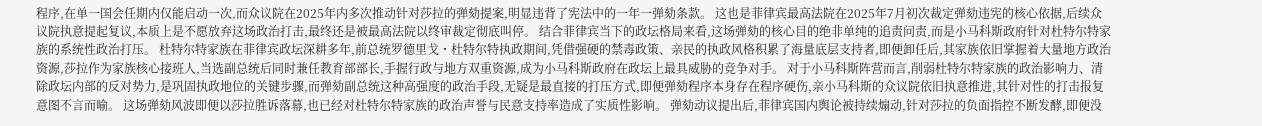程序,在单一国会任期内仅能启动一次,而众议院在2025年内多次推动针对莎拉的弹劾提案,明显违背了宪法中的一年一弹劾条款。 这也是菲律宾最高法院在2025年7月初次裁定弹劾违宪的核心依据,后续众议院执意提起复议,本质上是不愿放弃这场政治打击,最终还是被最高法院以终审裁定彻底叫停。 结合菲律宾当下的政坛格局来看,这场弹劾的核心目的绝非单纯的追责问责,而是小马科斯政府针对杜特尔特家族的系统性政治打压。 杜特尔特家族在菲律宾政坛深耕多年,前总统罗德里戈・杜特尔特执政期间,凭借强硬的禁毒政策、亲民的执政风格积累了海量底层支持者,即便卸任后,其家族依旧掌握着大量地方政治资源,莎拉作为家族核心接班人,当选副总统后同时兼任教育部部长,手握行政与地方双重资源,成为小马科斯政府在政坛上最具威胁的竞争对手。 对于小马科斯阵营而言,削弱杜特尔特家族的政治影响力、清除政坛内部的反对势力,是巩固执政地位的关键步骤,而弹劾副总统这种高强度的政治手段,无疑是最直接的打压方式,即便弹劾程序本身存在程序硬伤,亲小马科斯的众议院依旧执意推进,其针对性的打击报复意图不言而喻。 这场弹劾风波即便以莎拉胜诉落幕,也已经对杜特尔特家族的政治声誉与民意支持率造成了实质性影响。 弹劾动议提出后,菲律宾国内舆论被持续煽动,针对莎拉的负面指控不断发酵,即便没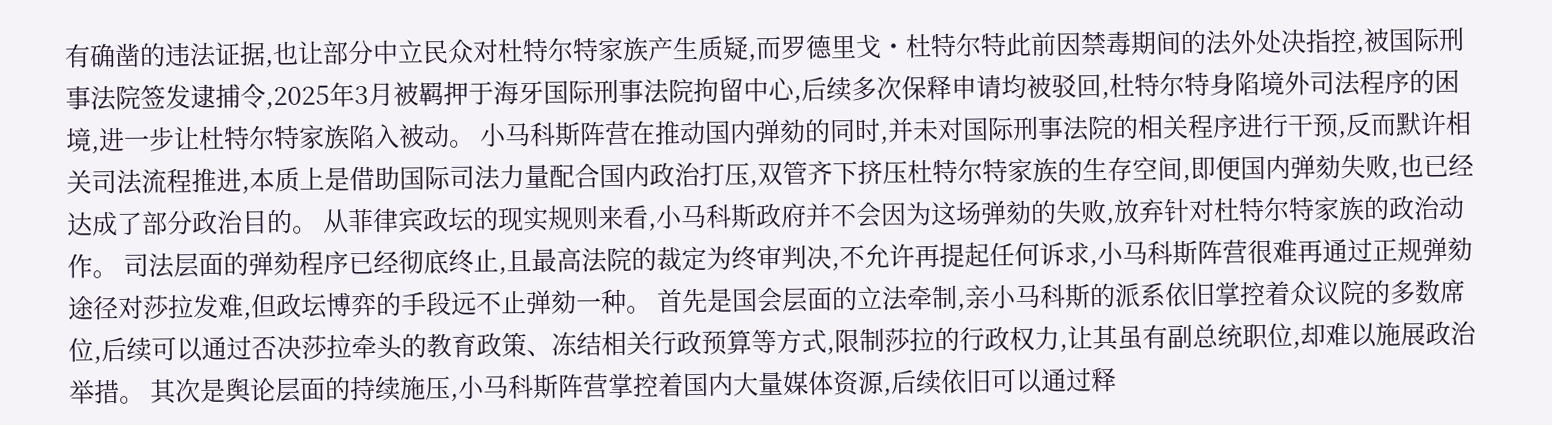有确凿的违法证据,也让部分中立民众对杜特尔特家族产生质疑,而罗德里戈・杜特尔特此前因禁毒期间的法外处决指控,被国际刑事法院签发逮捕令,2025年3月被羁押于海牙国际刑事法院拘留中心,后续多次保释申请均被驳回,杜特尔特身陷境外司法程序的困境,进一步让杜特尔特家族陷入被动。 小马科斯阵营在推动国内弹劾的同时,并未对国际刑事法院的相关程序进行干预,反而默许相关司法流程推进,本质上是借助国际司法力量配合国内政治打压,双管齐下挤压杜特尔特家族的生存空间,即便国内弹劾失败,也已经达成了部分政治目的。 从菲律宾政坛的现实规则来看,小马科斯政府并不会因为这场弹劾的失败,放弃针对杜特尔特家族的政治动作。 司法层面的弹劾程序已经彻底终止,且最高法院的裁定为终审判决,不允许再提起任何诉求,小马科斯阵营很难再通过正规弹劾途径对莎拉发难,但政坛博弈的手段远不止弹劾一种。 首先是国会层面的立法牵制,亲小马科斯的派系依旧掌控着众议院的多数席位,后续可以通过否决莎拉牵头的教育政策、冻结相关行政预算等方式,限制莎拉的行政权力,让其虽有副总统职位,却难以施展政治举措。 其次是舆论层面的持续施压,小马科斯阵营掌控着国内大量媒体资源,后续依旧可以通过释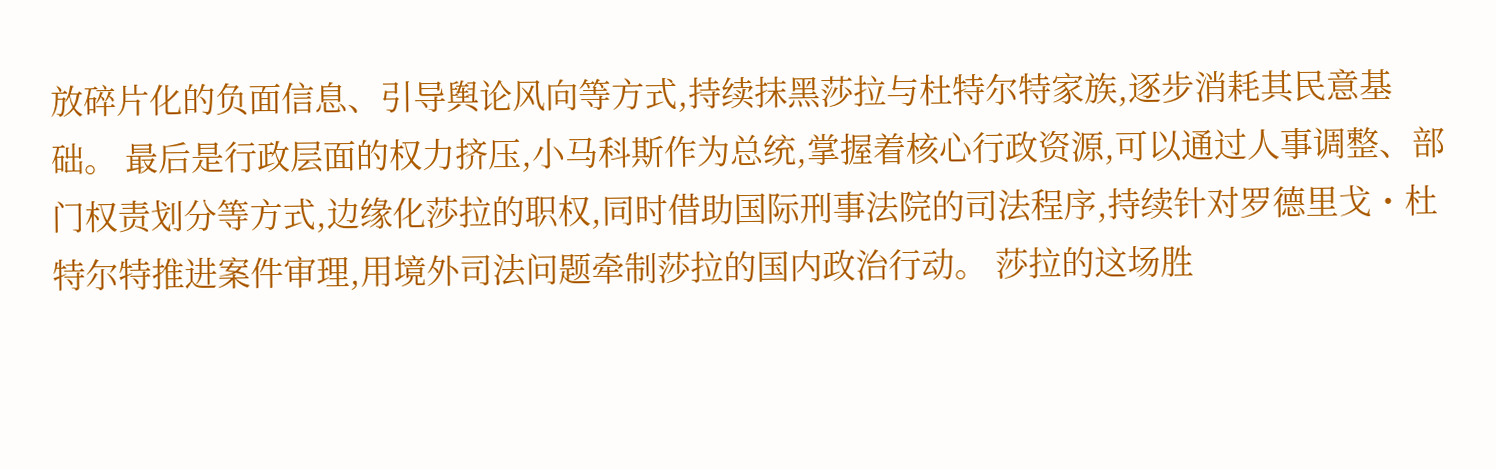放碎片化的负面信息、引导舆论风向等方式,持续抹黑莎拉与杜特尔特家族,逐步消耗其民意基础。 最后是行政层面的权力挤压,小马科斯作为总统,掌握着核心行政资源,可以通过人事调整、部门权责划分等方式,边缘化莎拉的职权,同时借助国际刑事法院的司法程序,持续针对罗德里戈・杜特尔特推进案件审理,用境外司法问题牵制莎拉的国内政治行动。 莎拉的这场胜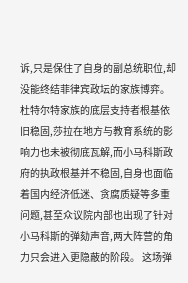诉,只是保住了自身的副总统职位,却没能终结菲律宾政坛的家族博弈。 杜特尔特家族的底层支持者根基依旧稳固,莎拉在地方与教育系统的影响力也未被彻底瓦解,而小马科斯政府的执政根基并不稳固,自身也面临着国内经济低迷、贪腐质疑等多重问题,甚至众议院内部也出现了针对小马科斯的弹劾声音,两大阵营的角力只会进入更隐蔽的阶段。 这场弹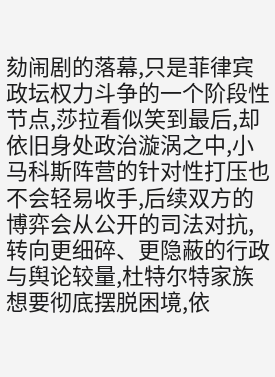劾闹剧的落幕,只是菲律宾政坛权力斗争的一个阶段性节点,莎拉看似笑到最后,却依旧身处政治漩涡之中,小马科斯阵营的针对性打压也不会轻易收手,后续双方的博弈会从公开的司法对抗,转向更细碎、更隐蔽的行政与舆论较量,杜特尔特家族想要彻底摆脱困境,依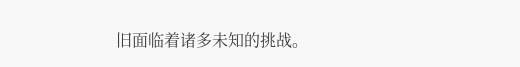旧面临着诸多未知的挑战。